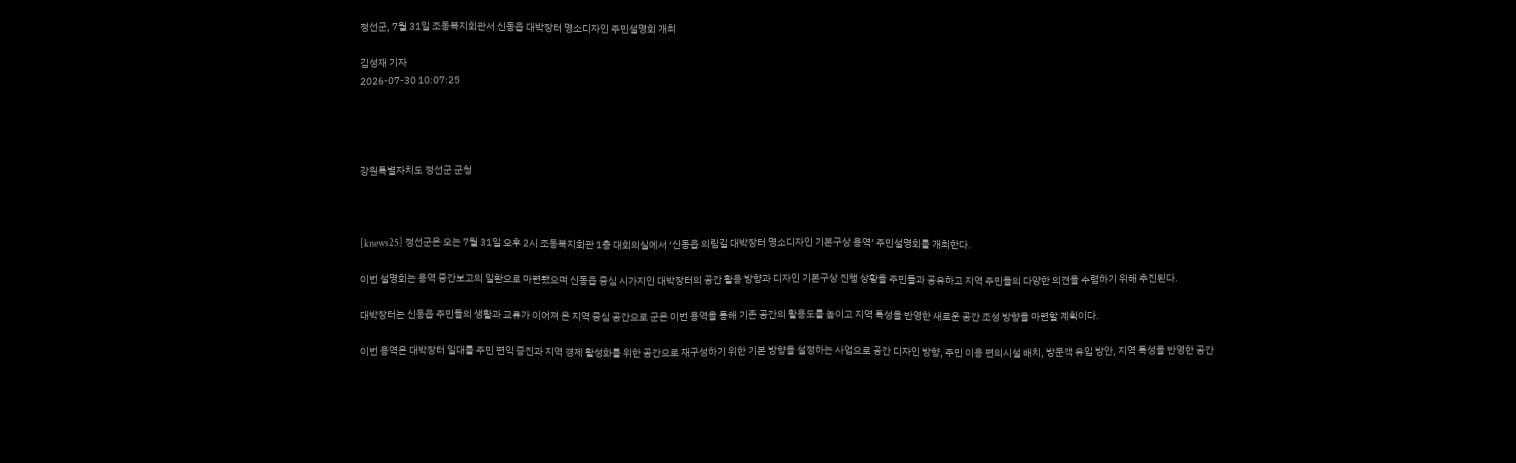정선군, 7월 31일 조동복지회관서 신동읍 대박장터 명소디자인 주민설명회 개최

김성재 기자
2026-07-30 10:07:25




강원특별자치도 정선군 군청



[knews25] 정선군은 오는 7월 31일 오후 2시 조동복지회관 1층 대회의실에서 ‘신동읍 의림길 대박장터 명소디자인 기본구상 용역’ 주민설명회를 개최한다.

이번 설명회는 용역 중간보고의 일환으로 마련됐으며 신동읍 중심 시가지인 대박장터의 공간 활용 방향과 디자인 기본구상 진행 상황을 주민들과 공유하고 지역 주민들의 다양한 의견을 수렴하기 위해 추진된다.

대박장터는 신동읍 주민들의 생활과 교류가 이어져 온 지역 중심 공간으로 군은 이번 용역을 통해 기존 공간의 활용도를 높이고 지역 특성을 반영한 새로운 공간 조성 방향을 마련할 계획이다.

이번 용역은 대박장터 일대를 주민 편익 증진과 지역 경제 활성화를 위한 공간으로 재구성하기 위한 기본 방향을 설정하는 사업으로 공간 디자인 방향, 주민 이용 편의시설 배치, 방문객 유입 방안, 지역 특성을 반영한 공간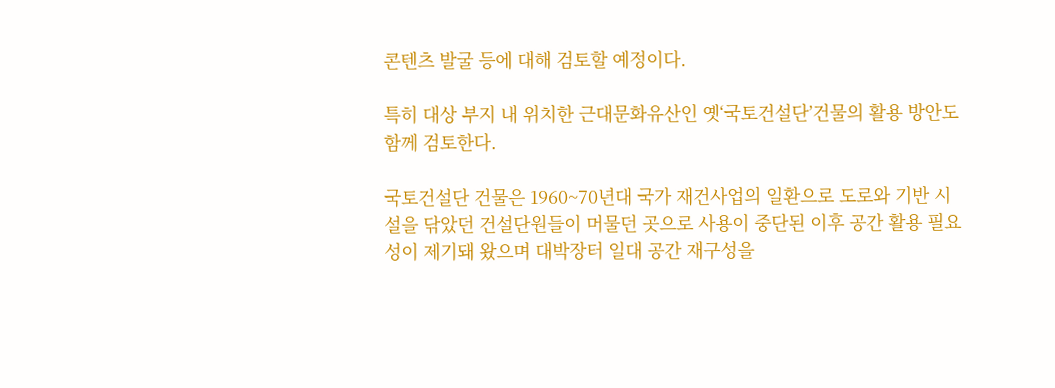콘텐츠 발굴 등에 대해 검토할 예정이다.

특히 대상 부지 내 위치한 근대문화유산인 옛‘국토건설단’건물의 활용 방안도 함께 검토한다.

국토건설단 건물은 1960~70년대 국가 재건사업의 일환으로 도로와 기반 시설을 닦았던 건설단원들이 머물던 곳으로 사용이 중단된 이후 공간 활용 필요성이 제기돼 왔으며 대박장터 일대 공간 재구성을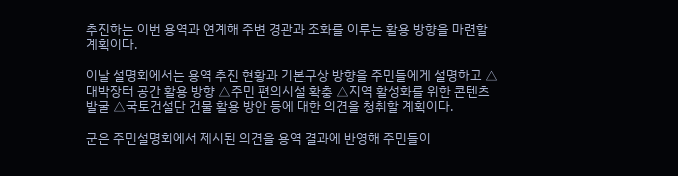추진하는 이번 용역과 연계해 주변 경관과 조화를 이루는 활용 방향을 마련할 계획이다.

이날 설명회에서는 용역 추진 현황과 기본구상 방향을 주민들에게 설명하고 △대박장터 공간 활용 방향 △주민 편의시설 확충 △지역 활성화를 위한 콘텐츠 발굴 △국토건설단 건물 활용 방안 등에 대한 의견을 청취할 계획이다.

군은 주민설명회에서 제시된 의견을 용역 결과에 반영해 주민들이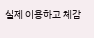실제 이용하고 체감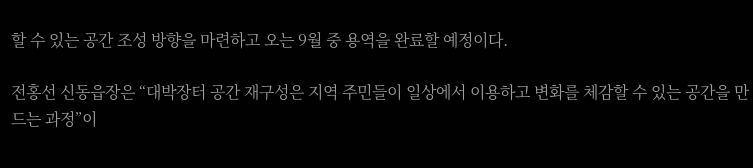할 수 있는 공간 조성 방향을 마련하고 오는 9월 중 용역을 완료할 예정이다.

전홍선 신동읍장은 “대박장터 공간 재구성은 지역 주민들이 일상에서 이용하고 변화를 체감할 수 있는 공간을 만드는 과정”이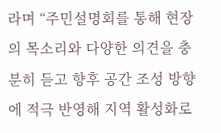라며 “주민설명회를 통해 현장의 목소리와 다양한 의견을 충분히 듣고 향후 공간 조성 방향에 적극 반영해 지역 활성화로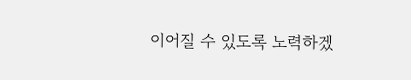이어질 수 있도록 노력하겠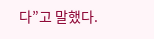다”고 말했다.